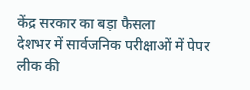केंद्र सरकार का बड़ा फैसला
देशभर में सार्वजनिक परीक्षाओं में पेपर लीक की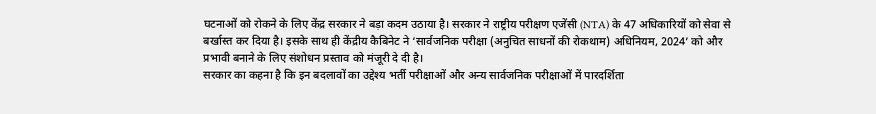घटनाओं को रोकने के लिए केंद्र सरकार ने बड़ा कदम उठाया है। सरकार ने राष्ट्रीय परीक्षण एजेंसी (NTA) के 47 अधिकारियों को सेवा से बर्खास्त कर दिया है। इसके साथ ही केंद्रीय कैबिनेट ने ‘सार्वजनिक परीक्षा (अनुचित साधनों की रोकथाम) अधिनियम, 2024’ को और प्रभावी बनाने के लिए संशोधन प्रस्ताव को मंजूरी दे दी है।
सरकार का कहना है कि इन बदलावों का उद्देश्य भर्ती परीक्षाओं और अन्य सार्वजनिक परीक्षाओं में पारदर्शिता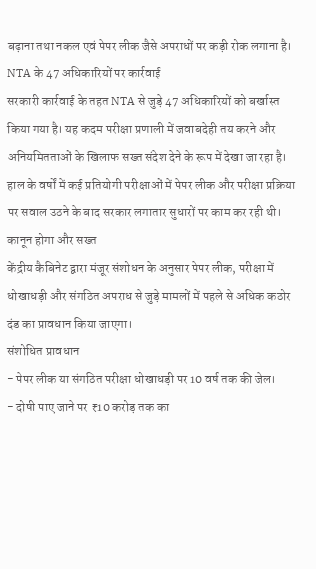बढ़ाना तथा नकल एवं पेपर लीक जैसे अपराधों पर कड़ी रोक लगाना है।
NTA के 47 अधिकारियों पर कार्रवाई
सरकारी कार्रवाई के तहत NTA से जुड़े 47 अधिकारियों को बर्खास्त किया गया है। यह कदम परीक्षा प्रणाली में जवाबदेही तय करने और अनियमितताओं के खिलाफ सख्त संदेश देने के रूप में देखा जा रहा है।
हाल के वर्षों में कई प्रतियोगी परीक्षाओं में पेपर लीक और परीक्षा प्रक्रिया पर सवाल उठने के बाद सरकार लगातार सुधारों पर काम कर रही थी।
कानून होगा और सख्त
केंद्रीय कैबिनेट द्वारा मंजूर संशोधन के अनुसार पेपर लीक, परीक्षा में धोखाधड़ी और संगठित अपराध से जुड़े मामलों में पहले से अधिक कठोर दंड का प्रावधान किया जाएगा।
संशोधित प्रावधान
- पेपर लीक या संगठित परीक्षा धोखाधड़ी पर 10 वर्ष तक की जेल।
- दोषी पाए जाने पर ₹10 करोड़ तक का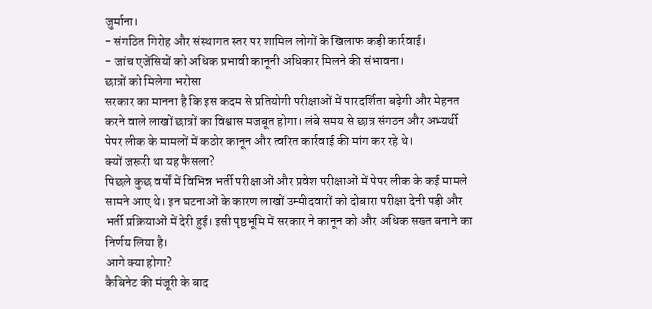जुर्माना।
- संगठित गिरोह और संस्थागत स्तर पर शामिल लोगों के खिलाफ कड़ी कार्रवाई।
- जांच एजेंसियों को अधिक प्रभावी कानूनी अधिकार मिलने की संभावना।
छात्रों को मिलेगा भरोसा
सरकार का मानना है कि इस कदम से प्रतियोगी परीक्षाओं में पारदर्शिता बढ़ेगी और मेहनत करने वाले लाखों छात्रों का विश्वास मजबूत होगा। लंबे समय से छात्र संगठन और अभ्यर्थी पेपर लीक के मामलों में कठोर कानून और त्वरित कार्रवाई की मांग कर रहे थे।
क्यों जरूरी था यह फैसला?
पिछले कुछ वर्षों में विभिन्न भर्ती परीक्षाओं और प्रवेश परीक्षाओं में पेपर लीक के कई मामले सामने आए थे। इन घटनाओं के कारण लाखों उम्मीदवारों को दोबारा परीक्षा देनी पड़ी और भर्ती प्रक्रियाओं में देरी हुई। इसी पृष्ठभूमि में सरकार ने कानून को और अधिक सख्त बनाने का निर्णय लिया है।
आगे क्या होगा?
कैबिनेट की मंजूरी के बाद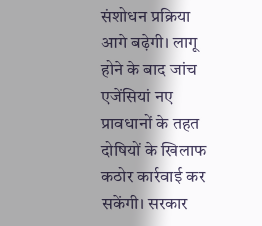संशोधन प्रक्रिया आगे बढ़ेगी। लागू होने के बाद जांच एजेंसियां नए प्रावधानों के तहत दोषियों के खिलाफ कठोर कार्रवाई कर सकेंगी। सरकार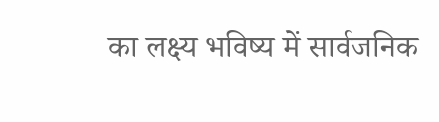का लक्ष्य भविष्य में सार्वजनिक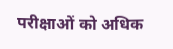परीक्षाओं को अधिक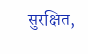सुरक्षित,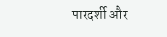पारदर्शी और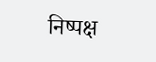निष्पक्ष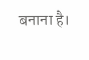बनाना है।